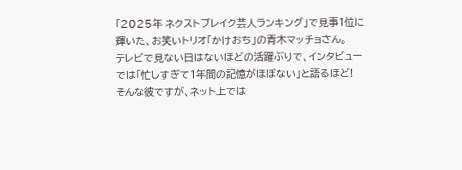「2025年 ネクストブレイク芸人ランキング」で見事1位に輝いた、お笑いトリオ「かけおち」の青木マッチョさん。
テレビで見ない日はないほどの活躍ぶりで、インタビューでは「忙しすぎて1年間の記憶がほぼない」と語るほど!
そんな彼ですが、ネット上では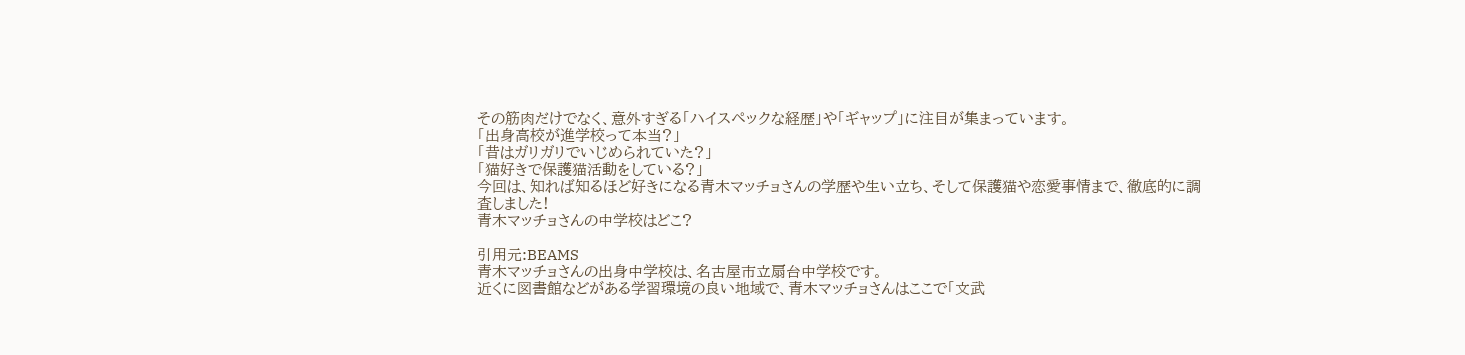その筋肉だけでなく、意外すぎる「ハイスペックな経歴」や「ギャップ」に注目が集まっています。
「出身高校が進学校って本当?」
「昔はガリガリでいじめられていた?」
「猫好きで保護猫活動をしている?」
今回は、知れば知るほど好きになる青木マッチョさんの学歴や生い立ち、そして保護猫や恋愛事情まで、徹底的に調査しました!
青木マッチョさんの中学校はどこ?

引用元:BEAMS
青木マッチョさんの出身中学校は、名古屋市立扇台中学校です。
近くに図書館などがある学習環境の良い地域で、青木マッチョさんはここで「文武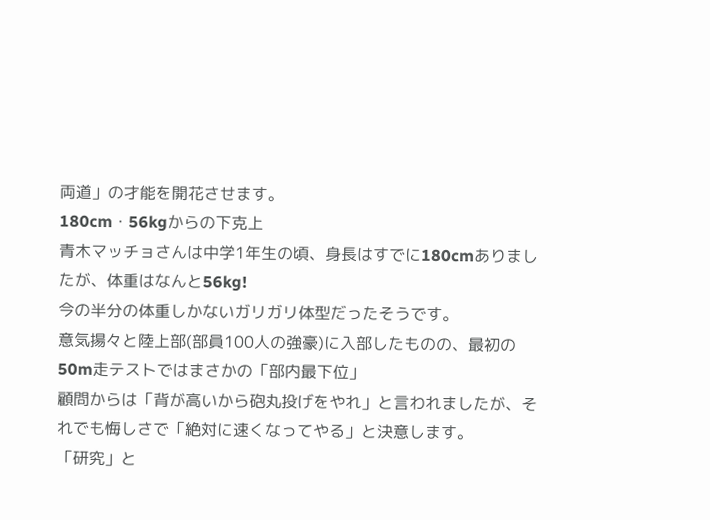両道」の才能を開花させます。
180cm・56kgからの下克上
青木マッチョさんは中学1年生の頃、身長はすでに180cmありましたが、体重はなんと56kg!
今の半分の体重しかないガリガリ体型だったそうです。
意気揚々と陸上部(部員100人の強豪)に入部したものの、最初の50m走テストではまさかの「部内最下位」
顧問からは「背が高いから砲丸投げをやれ」と言われましたが、それでも悔しさで「絶対に速くなってやる」と決意します。
「研究」と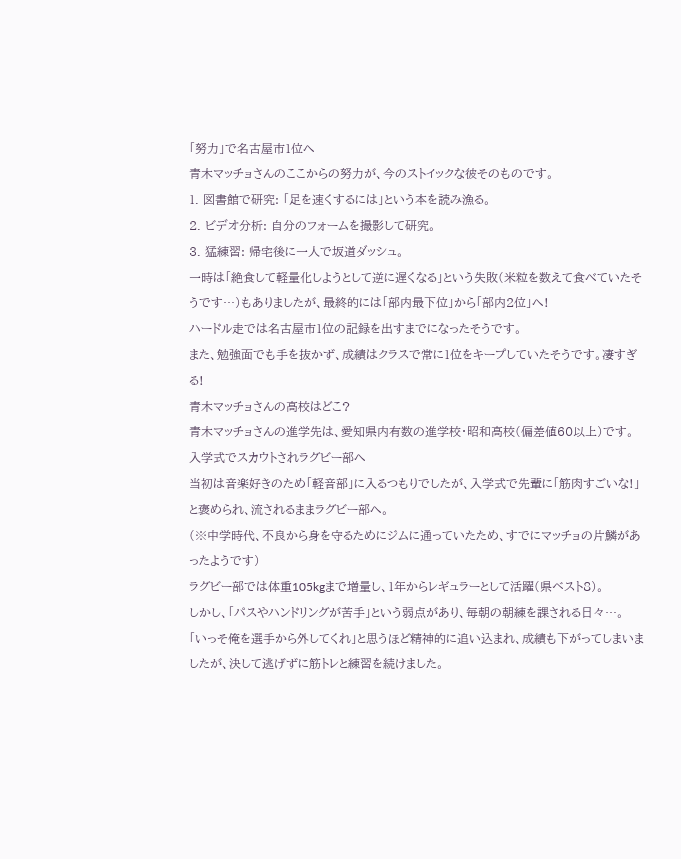「努力」で名古屋市1位へ
青木マッチョさんのここからの努力が、今のストイックな彼そのものです。
1. 図書館で研究: 「足を速くするには」という本を読み漁る。
2. ビデオ分析: 自分のフォームを撮影して研究。
3. 猛練習: 帰宅後に一人で坂道ダッシュ。
一時は「絶食して軽量化しようとして逆に遅くなる」という失敗(米粒を数えて食べていたそうです…)もありましたが、最終的には「部内最下位」から「部内2位」へ!
ハードル走では名古屋市1位の記録を出すまでになったそうです。
また、勉強面でも手を抜かず、成績はクラスで常に1位をキープしていたそうです。凄すぎる!
青木マッチョさんの高校はどこ?
青木マッチョさんの進学先は、愛知県内有数の進学校・昭和高校(偏差値60以上)です。
入学式でスカウトされラグビー部へ
当初は音楽好きのため「軽音部」に入るつもりでしたが、入学式で先輩に「筋肉すごいな!」と褒められ、流されるままラグビー部へ。
(※中学時代、不良から身を守るためにジムに通っていたため、すでにマッチョの片鱗があったようです)
ラグビー部では体重105kgまで増量し、1年からレギュラーとして活躍(県ベスト8)。
しかし、「パスやハンドリングが苦手」という弱点があり、毎朝の朝練を課される日々…。
「いっそ俺を選手から外してくれ」と思うほど精神的に追い込まれ、成績も下がってしまいましたが、決して逃げずに筋トレと練習を続けました。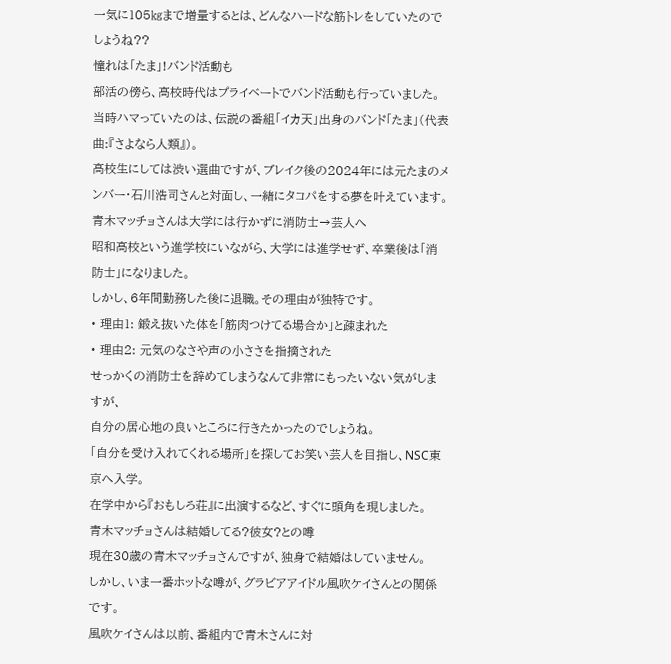一気に105㎏まで増量するとは、どんなハードな筋トレをしていたのでしょうね??
憧れは「たま」!バンド活動も
部活の傍ら、高校時代はプライベートでバンド活動も行っていました。
当時ハマっていたのは、伝説の番組「イカ天」出身のバンド「たま」(代表曲:『さよなら人類』)。
高校生にしては渋い選曲ですが、ブレイク後の2024年には元たまのメンバー・石川浩司さんと対面し、一緒にタコパをする夢を叶えています。
青木マッチョさんは大学には行かずに消防士→芸人へ
昭和高校という進学校にいながら、大学には進学せず、卒業後は「消防士」になりました。
しかし、6年間勤務した後に退職。その理由が独特です。
• 理由1: 鍛え抜いた体を「筋肉つけてる場合か」と疎まれた
• 理由2: 元気のなさや声の小ささを指摘された
せっかくの消防士を辞めてしまうなんて非常にもったいない気がしますが、
自分の居心地の良いところに行きたかったのでしょうね。
「自分を受け入れてくれる場所」を探してお笑い芸人を目指し、NSC東京へ入学。
在学中から『おもしろ荘』に出演するなど、すぐに頭角を現しました。
青木マッチョさんは結婚してる?彼女?との噂
現在30歳の青木マッチョさんですが、独身で結婚はしていません。
しかし、いま一番ホットな噂が、グラビアアイドル風吹ケイさんとの関係です。
風吹ケイさんは以前、番組内で青木さんに対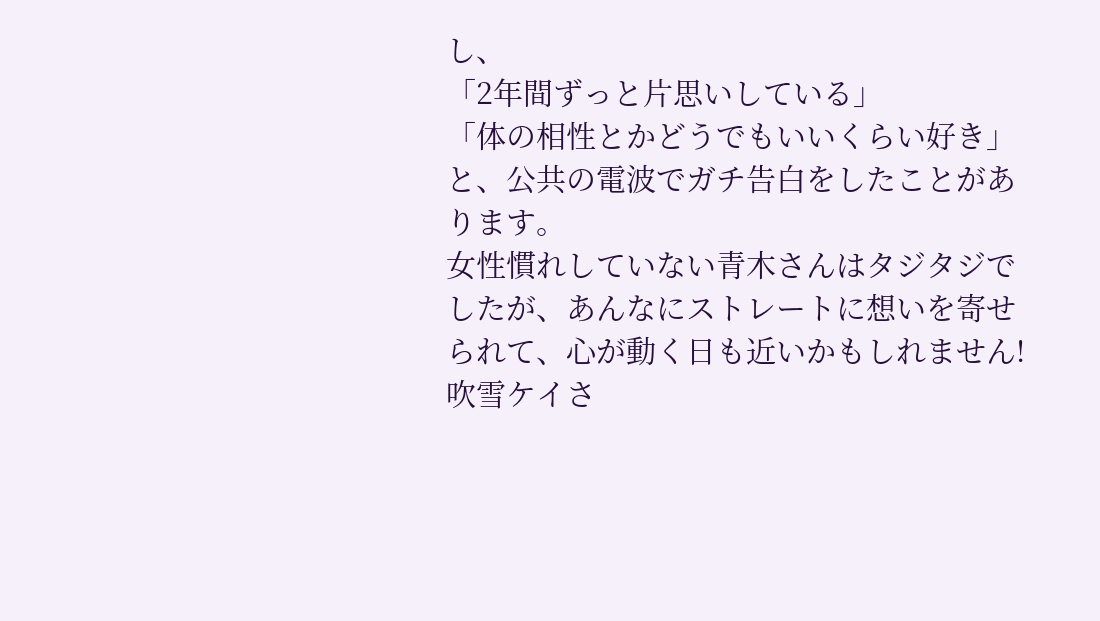し、
「2年間ずっと片思いしている」
「体の相性とかどうでもいいくらい好き」
と、公共の電波でガチ告白をしたことがあります。
女性慣れしていない青木さんはタジタジでしたが、あんなにストレートに想いを寄せられて、心が動く日も近いかもしれません!
吹雪ケイさ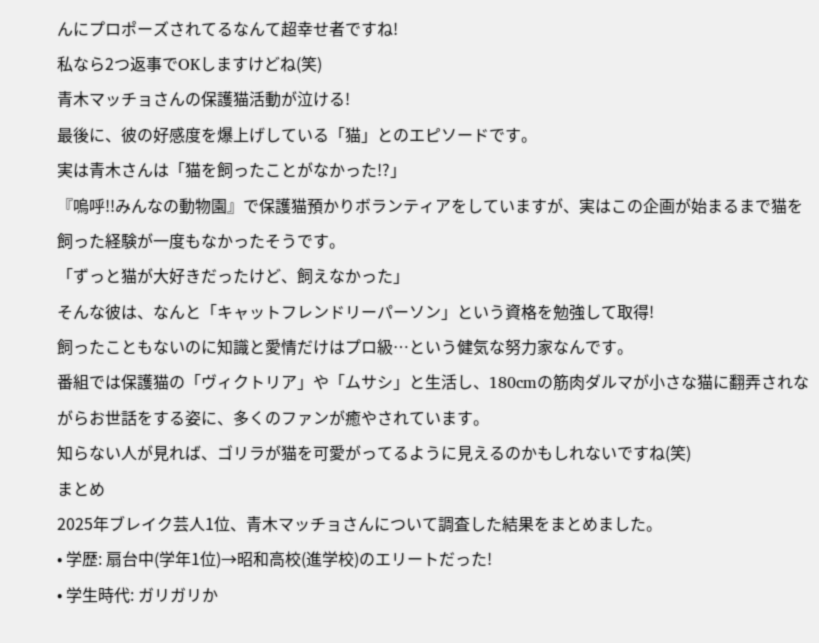んにプロポーズされてるなんて超幸せ者ですね!
私なら2つ返事でOKしますけどね(笑)
青木マッチョさんの保護猫活動が泣ける!
最後に、彼の好感度を爆上げしている「猫」とのエピソードです。
実は青木さんは「猫を飼ったことがなかった!?」
『嗚呼!!みんなの動物園』で保護猫預かりボランティアをしていますが、実はこの企画が始まるまで猫を飼った経験が一度もなかったそうです。
「ずっと猫が大好きだったけど、飼えなかった」
そんな彼は、なんと「キャットフレンドリーパーソン」という資格を勉強して取得!
飼ったこともないのに知識と愛情だけはプロ級…という健気な努力家なんです。
番組では保護猫の「ヴィクトリア」や「ムサシ」と生活し、180cmの筋肉ダルマが小さな猫に翻弄されながらお世話をする姿に、多くのファンが癒やされています。
知らない人が見れば、ゴリラが猫を可愛がってるように見えるのかもしれないですね(笑)
まとめ
2025年ブレイク芸人1位、青木マッチョさんについて調査した結果をまとめました。
• 学歴: 扇台中(学年1位)→昭和高校(進学校)のエリートだった!
• 学生時代: ガリガリか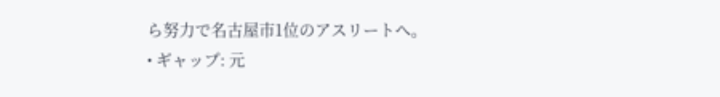ら努力で名古屋市1位のアスリートへ。
• ギャップ: 元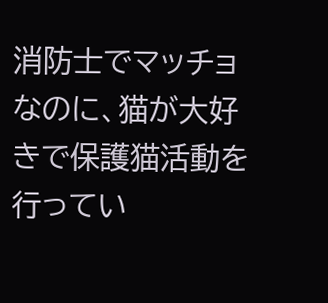消防士でマッチョなのに、猫が大好きで保護猫活動を行ってい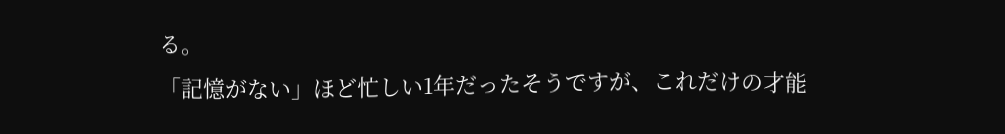る。
「記憶がない」ほど忙しい1年だったそうですが、これだけの才能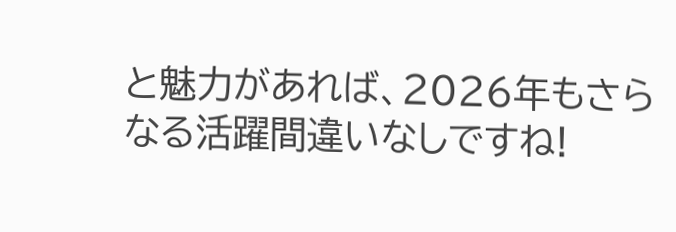と魅力があれば、2026年もさらなる活躍間違いなしですね!